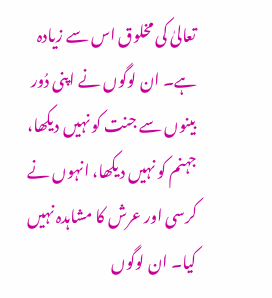تعالیٰ کی مخلوق اس سے زیادہ ہے۔ ان لوگوں نے اپنی دُور بینوں سے جنت کو نہیں دیکھا، جہنم کو نہیں دیکھا، انہوں نے کرسی اور عرش کا مشاہدہ نہیں کیا۔ ان لوگوں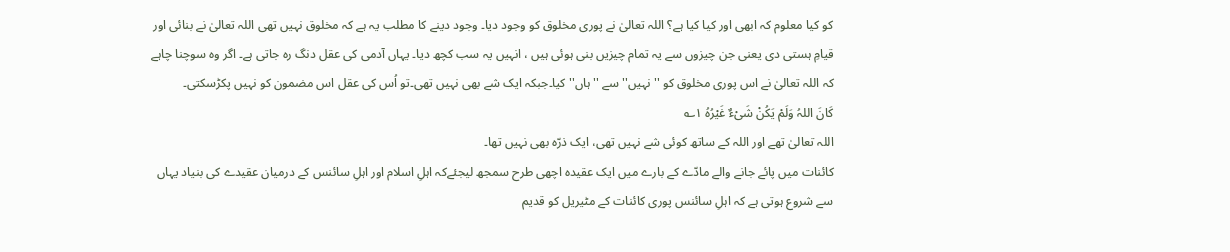کو کیا معلوم کہ ابھی اور کیا کیا ہے؟ اللہ تعالیٰ نے پوری مخلوق کو وجود دیا۔ وجود دینے کا مطلب یہ ہے کہ مخلوق نہیں تھی اللہ تعالیٰ نے بنائی اور قیامِ ہستی دی یعنی جن چیزوں سے یہ تمام چیزیں بنی ہوئی ہیں ، انہیں یہ سب کچھ دیا۔ یہاں آدمی کی عقل دنگ رہ جاتی ہے۔ اگر وہ سوچنا چاہے کہ اللہ تعالیٰ نے اس پوری مخلوق کو ''نہیں'' سے ''ہاں'' کیا۔جبکہ ایک شے بھی نہیں تھی۔تو اُس کی عقل اس مضمون کو نہیں پکڑسکتی۔
كَانَ اللہُ وَلَمْ يَكُنْ شَىْءٌ غَيْرُهُ ۱؎
اللہ تعالیٰ تھے اور اللہ کے ساتھ کوئی شے نہیں تھی، ایک ذرّہ بھی نہیں تھا۔
کائنات میں پائے جانے والے مادّے کے بارے میں ایک عقیدہ اچھی طرح سمجھ لیجئےکہ اہلِ اسلام اور اہلِ سائنس کے درمیان عقیدے کی بنیاد یہاں سے شروع ہوتی ہے کہ اہلِ سائنس پوری کائنات کے مٹیریل کو قدیم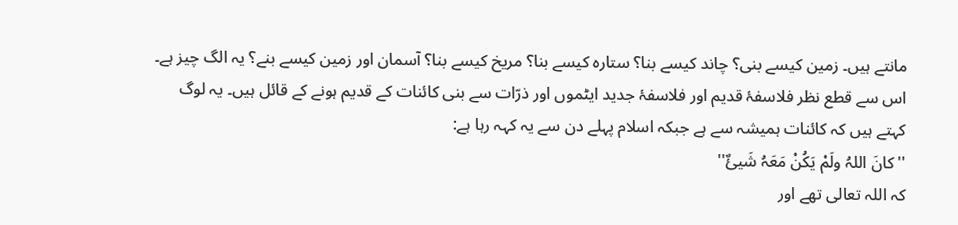مانتے ہیں۔ زمین کیسے بنی؟ چاند کیسے بنا؟ ستارہ کیسے بنا؟ مریخ کیسے بنا؟ آسمان اور زمین کیسے بنے؟ یہ الگ چیز ہے۔ اس سے قطع نظر فلاسفۂ قدیم اور فلاسفۂ جدید ایٹموں اور ذرّات سے بنی کائنات کے قدیم ہونے کے قائل ہیں۔ یہ لوگ کہتے ہیں کہ کائنات ہمیشہ سے ہے جبکہ اسلام پہلے دن سے یہ کہہ رہا ہے:
''کانَ اللہُ ولَمْ یَکُنْ مَعَہُ شَیئٌ''
کہ اللہ تعالی تھے اور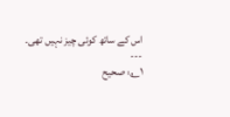اس کے ساتھ کوئی چیز نہیں تھی۔
---
۱؎: صحیح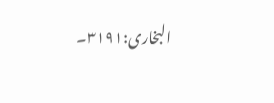البخاری:۳۱۹۱۔